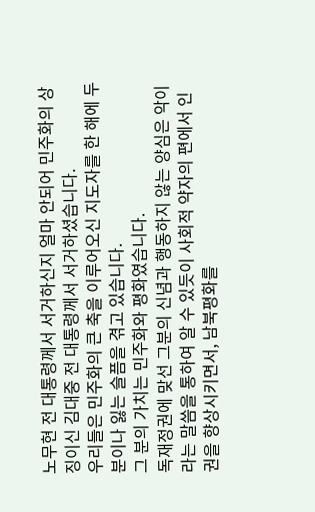노무현 전 대통령께서 서거하신지 얼마 안되어 민주화의 상징이신 김대중 전 대통령께서 서거하셨습니다.
우리들은 민주화의 큰 축을 이루어오신 지도자를 한 해에 두분이나 잃는 슬픔을 겪고 있습니다.
그 분의 가치는 민주화와 평화였습니다.
독재정권에 맞선 그분의 신념과 행동하지 않는 양심은 악이라는 말씀을 통하여 알 수 있듯이 사회적 약자의 편에서 인권을 향상시키면서, 남북평화를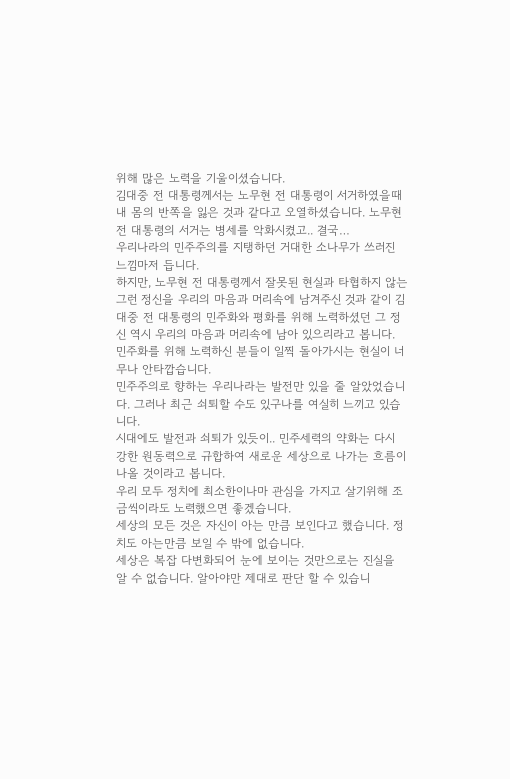위해 많은 노력을 기울이셨습니다.
김대중 전 대통령께서는 노무현 전 대통령이 서거하였을때 내 몸의 반쪽을 잃은 것과 같다고 오열하셨습니다. 노무현 전 대통령의 서거는 병세를 악화시켰고.. 결국…
우리나라의 민주주의를 지탱하던 거대한 소나무가 쓰러진 느낌마저 듭니다.
하지만, 노무현 전 대통령께서 잘못된 현실과 타협하지 않는 그런 정신을 우리의 마음과 머리속에 남겨주신 것과 같이 김대중 전 대통령의 민주화와 평화를 위해 노력하셨던 그 정신 역시 우리의 마음과 머리속에 남아 있으리라고 봅니다.
민주화를 위해 노력하신 분들이 일찍 돌아가시는 현실이 너무나 안타깝습니다.
민주주의로 향하는 우리나라는 발전만 있을 줄 알았었습니다. 그러나 최근 쇠퇴할 수도 있구나를 여실히 느끼고 있습니다.
시대에도 발전과 쇠퇴가 있듯이.. 민주세력의 약화는 다시 강한 원동력으로 규합하여 새로운 세상으로 나가는 흐름이 나올 것이라고 봅니다.
우리 모두 정치에 최소한이나마 관심을 가지고 살기위해 조금씩이라도 노력했으면 좋겠습니다.
세상의 모든 것은 자신이 아는 만큼 보인다고 했습니다. 정치도 아는만큼 보일 수 밖에 없습니다.
세상은 복잡 다변화되어 눈에 보이는 것만으로는 진실을 알 수 없습니다. 알아야만 제대로 판단 할 수 있습니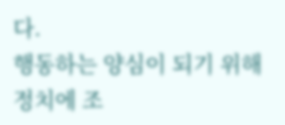다.
행동하는 양심이 되기 위해 정치에 조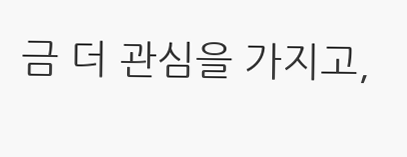금 더 관심을 가지고,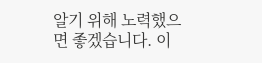알기 위해 노력했으면 좋겠습니다. 이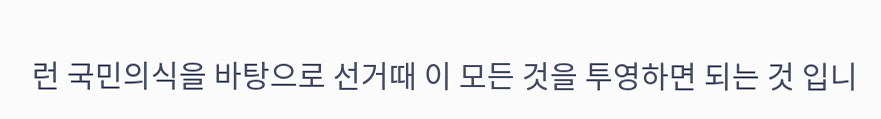런 국민의식을 바탕으로 선거때 이 모든 것을 투영하면 되는 것 입니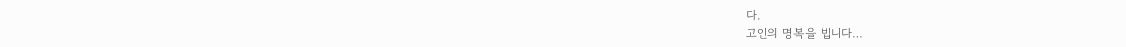다.
고인의 명복을 빕니다…